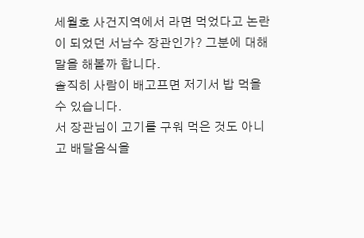세월호 사건지역에서 라면 먹었다고 논란이 되었던 서남수 장관인가? 그분에 대해 말을 해볼까 합니다.
솔직히 사람이 배고프면 저기서 밥 먹을 수 있습니다.
서 장관님이 고기를 구워 먹은 것도 아니고 배달음식을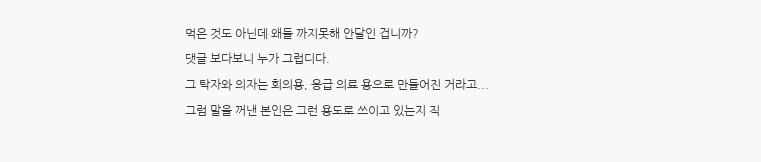먹은 것도 아닌데 왜들 까지못해 안달인 겁니까?
댓글 보다보니 누가 그럽디다.
그 탁자와 의자는 회의용, 응급 의료 용으로 만들어진 거라고...
그럼 말을 꺼낸 본인은 그런 용도로 쓰이고 있는지 직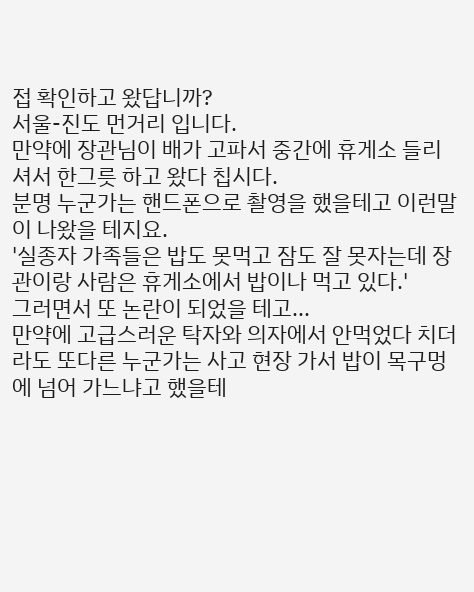접 확인하고 왔답니까?
서울-진도 먼거리 입니다.
만약에 장관님이 배가 고파서 중간에 휴게소 들리셔서 한그릇 하고 왔다 칩시다.
분명 누군가는 핸드폰으로 촬영을 했을테고 이런말이 나왔을 테지요.
'실종자 가족들은 밥도 못먹고 잠도 잘 못자는데 장관이랑 사람은 휴게소에서 밥이나 먹고 있다.'
그러면서 또 논란이 되었을 테고...
만약에 고급스러운 탁자와 의자에서 안먹었다 치더라도 또다른 누군가는 사고 현장 가서 밥이 목구멍에 넘어 가느냐고 했을테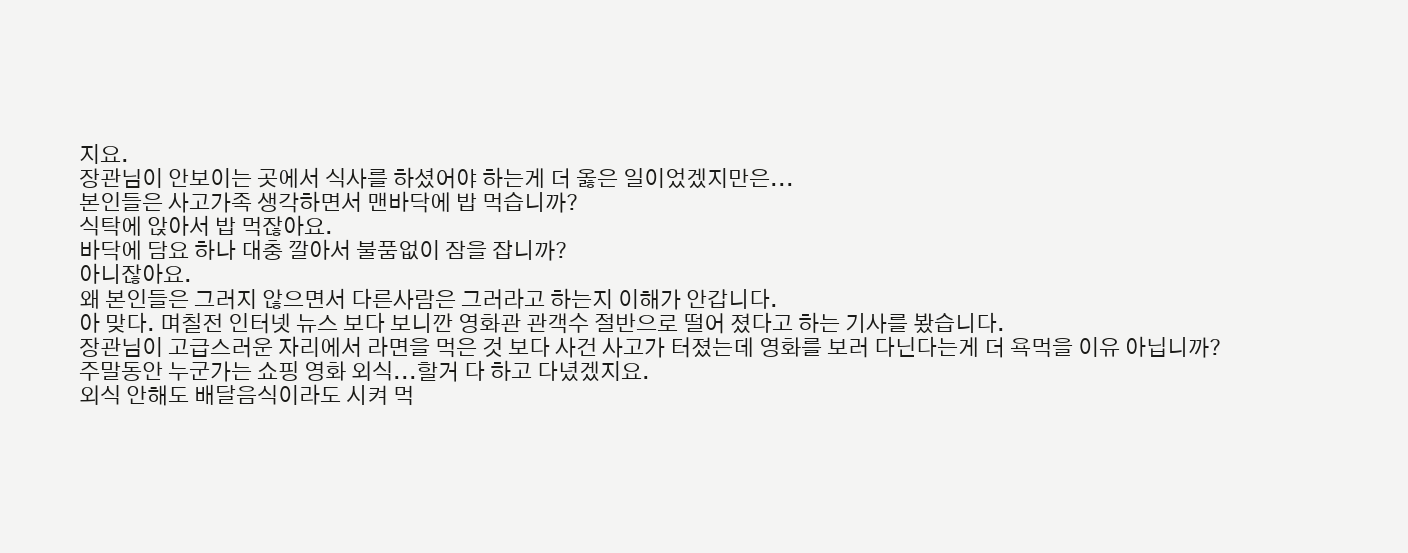지요.
장관님이 안보이는 곳에서 식사를 하셨어야 하는게 더 옳은 일이었겠지만은...
본인들은 사고가족 생각하면서 맨바닥에 밥 먹습니까?
식탁에 앉아서 밥 먹잖아요.
바닥에 담요 하나 대충 깔아서 불품없이 잠을 잡니까?
아니잖아요.
왜 본인들은 그러지 않으면서 다른사람은 그러라고 하는지 이해가 안갑니다.
아 맞다. 며칠전 인터넷 뉴스 보다 보니깐 영화관 관객수 절반으로 떨어 졌다고 하는 기사를 봤습니다.
장관님이 고급스러운 자리에서 라면을 먹은 것 보다 사건 사고가 터졌는데 영화를 보러 다닌다는게 더 욕먹을 이유 아닙니까?
주말동안 누군가는 쇼핑 영화 외식...할거 다 하고 다녔겠지요.
외식 안해도 배달음식이라도 시켜 먹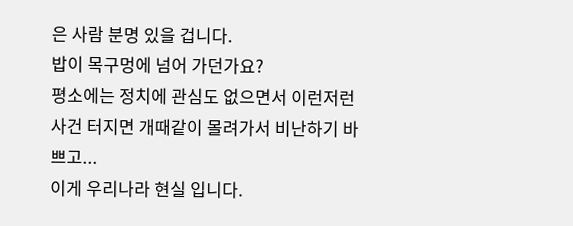은 사람 분명 있을 겁니다.
밥이 목구멍에 넘어 가던가요?
평소에는 정치에 관심도 없으면서 이런저런 사건 터지면 개때같이 몰려가서 비난하기 바쁘고...
이게 우리나라 현실 입니다.